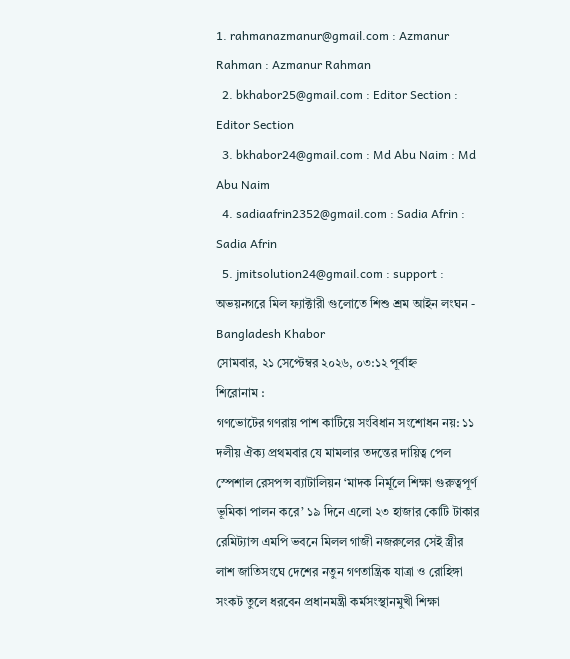1. rahmanazmanur@gmail.com : Azmanur Rahman : Azmanur Rahman
  2. bkhabor25@gmail.com : Editor Section : Editor Section
  3. bkhabor24@gmail.com : Md Abu Naim : Md Abu Naim
  4. sadiaafrin2352@gmail.com : Sadia Afrin : Sadia Afrin
  5. jmitsolution24@gmail.com : support :
অভয়নগরে মিল ফ্যাক্টারী গুলোতে শিশু শ্রম আইন লংঘন - Bangladesh Khabor
সোমবার, ২১ সেপ্টেম্বর ২০২৬, ০৩:১২ পূর্বাহ্ন
শিরোনাম :
গণভোটের গণরায় পাশ কাটিয়ে সংবিধান সংশোধন নয়: ১১ দলীয় ঐক্য প্রথমবার যে মামলার তদন্তের দায়িত্ব পেল স্পেশাল রেসপন্স ব্যাটালিয়ন ‘মাদক নির্মূলে শিক্ষা গুরুত্বপূর্ণ ভূমিকা পালন করে’ ১৯ দিনে এলো ২৩ হাজার কোটি টাকার রেমিট্যান্স এমপি ভবনে মিলল গাজী নজরুলের সেই স্ত্রীর লাশ জাতিসংঘে দেশের নতুন গণতান্ত্রিক যাত্রা ও রোহিঙ্গা সংকট তুলে ধরবেন প্রধানমন্ত্রী কর্মসংস্থানমুখী শিক্ষা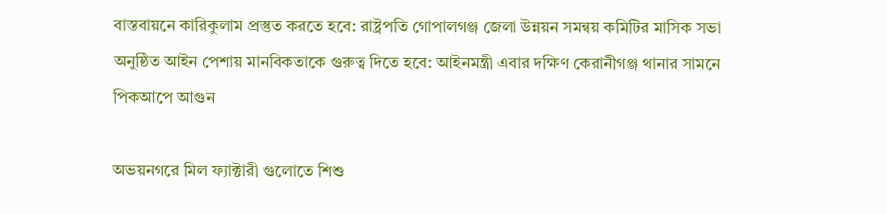বাস্তবায়নে কারিকুলাম প্রস্তুত করতে হবে: রাষ্ট্রপতি গোপালগঞ্জ জেলা উন্নয়ন সমন্বয় কমিটির মাসিক সভা অনুষ্ঠিত আইন পেশায় মানবিকতাকে গুরুত্ব দিতে হবে: আইনমন্ত্রী এবার দক্ষিণ কেরানীগঞ্জ থানার সামনে পিকআপে আগুন

অভয়নগরে মিল ফ্যাক্টারী গুলোতে শিশু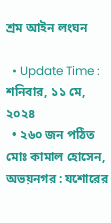শ্রম আইন লংঘন

  • Update Time : শনিবার, ১১ মে, ২০২৪
  • ২৬০ জন পঠিত
মোঃ কামাল হোসেন, অভয়নগর : যশোরের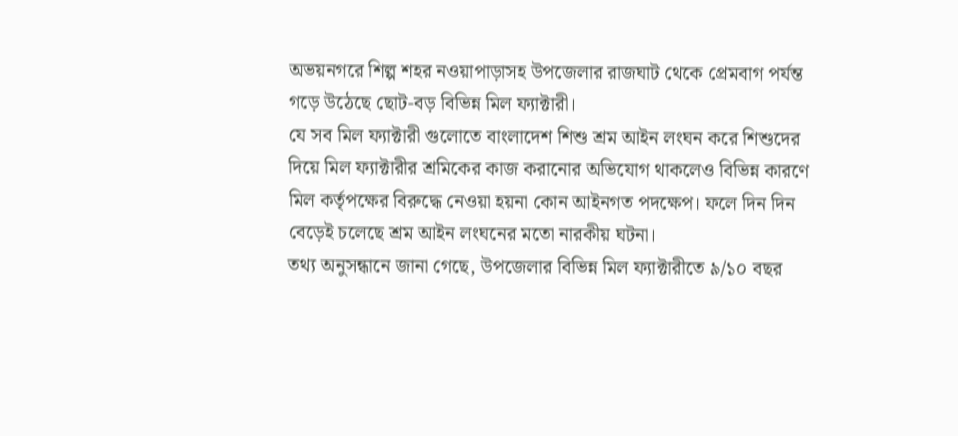অভয়নগরে শিল্প শহর নওয়াপাড়াসহ উপজেলার রাজঘাট থেকে প্রেমবাগ পর্যন্ত গড়ে উঠেছে ছোট-বড় বিভিন্ন মিল ফ্যাক্টারী।
যে সব মিল ফ্যাক্টারী গুলোতে বাংলাদেশ শিশু শ্রম আইন লংঘন করে শিশুদের দিয়ে মিল ফ্যাক্টারীর শ্রমিকের কাজ করানোর অভিযোগ থাকলেও বিভিন্ন কারণে মিল কর্তৃপক্ষের বিরুদ্ধে নেওয়া হয়না কোন আইনগত পদক্ষেপ। ফলে দিন দিন বেড়েই চলেছে শ্রম আইন লংঘনের মতো নারকীয় ঘটনা।
তথ্য অনুসন্ধানে জানা গেছে, উপজেলার বিভিন্ন মিল ফ্যাক্টারীতে ৯/১০ বছর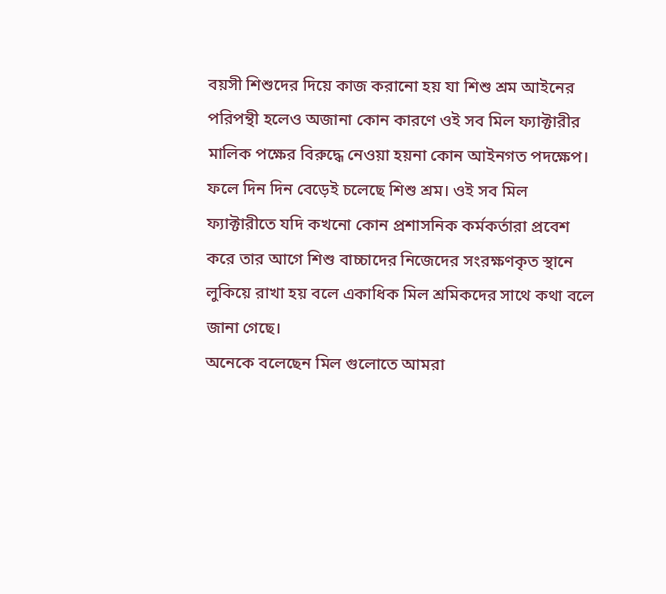বয়সী শিশুদের দিয়ে কাজ করানো হয় যা শিশু শ্রম আইনের পরিপন্থী হলেও অজানা কোন কারণে ওই সব মিল ফ্যাক্টারীর মালিক পক্ষের বিরুদ্ধে নেওয়া হয়না কোন আইনগত পদক্ষেপ।
ফলে দিন দিন বেড়েই চলেছে শিশু শ্রম। ওই সব মিল ফ্যাক্টারীতে যদি কখনো কোন প্রশাসনিক কর্মকর্তারা প্রবেশ করে তার আগে শিশু বাচ্চাদের নিজেদের সংরক্ষণকৃত স্থানে লুকিয়ে রাখা হয় বলে একাধিক মিল শ্রমিকদের সাথে কথা বলে জানা গেছে।
অনেকে বলেছেন মিল গুলোতে আমরা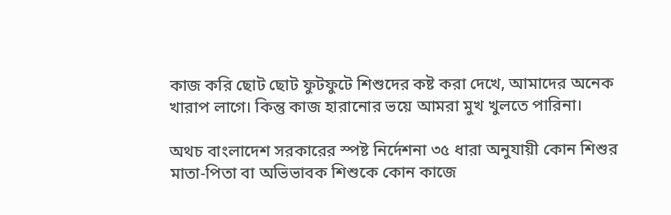কাজ করি ছোট ছোট ফুটফুটে শিশুদের কষ্ট করা দেখে, আমাদের অনেক খারাপ লাগে। কিন্তু কাজ হারানোর ভয়ে আমরা মুখ খুলতে পারিনা।

অথচ বাংলাদেশ সরকারের স্পষ্ট নির্দেশনা ৩৫ ধারা অনুযায়ী কোন শিশুর মাতা-পিতা বা অভিভাবক শিশুকে কোন কাজে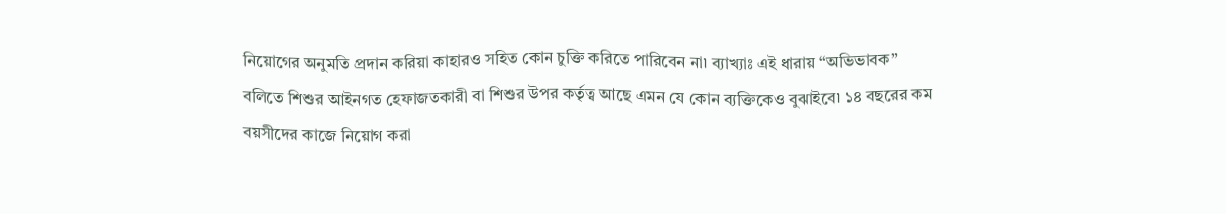নিয়োগের অনুমতি প্রদান করিয়া কাহারও সহিত কোন চুক্তি করিতে পারিবেন না৷ ব্যাখ্যাঃ এই ধারায় “অভিভাবক” বলিতে শিশুর আইনগত হেফাজতকারী বা শিশুর উপর কর্তৃত্ব আছে এমন যে কোন ব্যক্তিকেও বুঝাইবে৷ ১৪ বছরের কম বয়সীদের কাজে নিয়োগ করা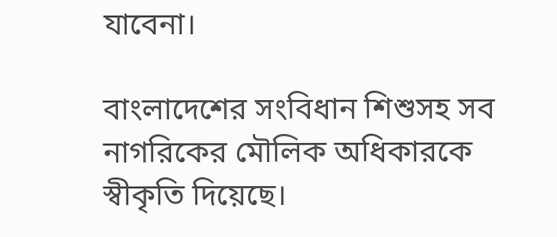যাবেনা।

বাংলাদেশের সংবিধান শিশুসহ সব নাগরিকের মৌলিক অধিকারকে স্বীকৃতি দিয়েছে।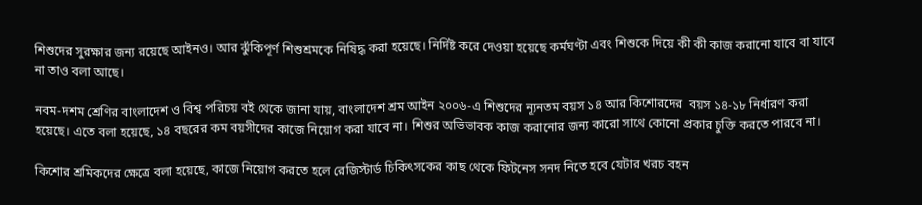শিশুদের সুরক্ষার জন্য রয়েছে আইনও। আর ঝুঁকিপূর্ণ শিশুশ্রমকে নিষিদ্ধ করা হয়েছে। নির্দিষ্ট করে দেওয়া হয়েছে কর্মঘণ্টা এবং শিশুকে দিয়ে কী কী কাজ করানো যাবে বা যাবে না তাও বলা আছে।

নবম-দশম শ্রেণির বাংলাদেশ ও বিশ্ব পরিচয় বই থেকে জানা যায়, বাংলাদেশ শ্রম আইন ২০০৬-এ শিশুদের ন্যূনতম বয়স ১৪ আর কিশোরদের  বয়স ১৪-১৮ নির্ধারণ করা হয়েছে। এতে বলা হয়েছে, ১৪ বছরের কম বয়সীদের কাজে নিয়োগ করা যাবে না। শিশুর অভিভাবক কাজ করানোর জন্য কারো সাথে কোনো প্রকার চুক্তি করতে পারবে না।

কিশোর শ্রমিকদের ক্ষেত্রে বলা হয়েছে, কাজে নিয়োগ করতে হলে রেজিস্টার্ড চিকিৎসকের কাছ থেকে ফিটনেস সনদ নিতে হবে যেটার খরচ বহন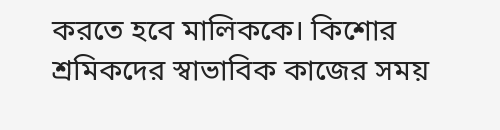করতে হবে মালিককে। কিশোর শ্রমিকদের স্বাভাবিক কাজের সময়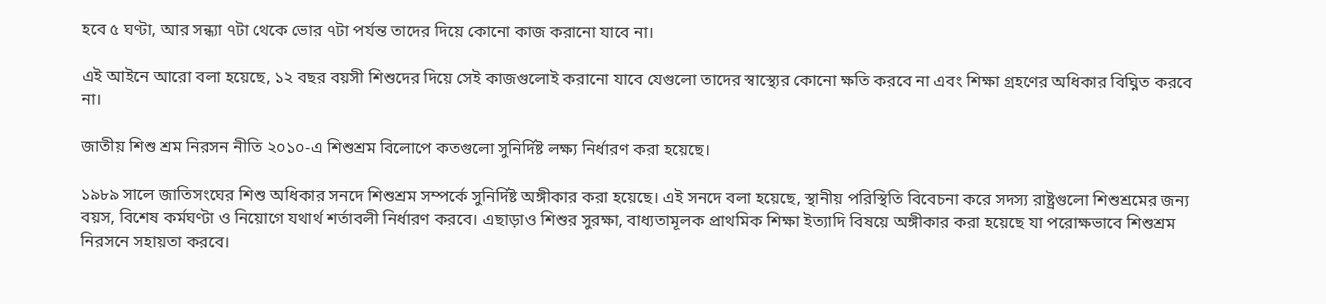হবে ৫ ঘণ্টা, আর সন্ধ্যা ৭টা থেকে ভোর ৭টা পর্যন্ত তাদের দিয়ে কোনো কাজ করানো যাবে না।

এই আইনে আরো বলা হয়েছে, ১২ বছর বয়সী শিশুদের দিয়ে সেই কাজগুলোই করানো যাবে যেগুলো তাদের স্বাস্থ্যের কোনো ক্ষতি করবে না এবং শিক্ষা গ্রহণের অধিকার বিঘ্নিত করবে না।

জাতীয় শিশু শ্রম নিরসন নীতি ২০১০-এ শিশুশ্রম বিলোপে কতগুলো সুনির্দিষ্ট লক্ষ্য নির্ধারণ করা হয়েছে।

১৯৮৯ সালে জাতিসংঘের শিশু অধিকার সনদে শিশুশ্রম সম্পর্কে সুনির্দিষ্ট অঙ্গীকার করা হয়েছে। এই সনদে বলা হয়েছে, স্থানীয় পরিস্থিতি বিবেচনা করে সদস্য রাষ্ট্রগুলো শিশুশ্রমের জন্য বয়স, বিশেষ কর্মঘণ্টা ও নিয়োগে যথার্থ শর্তাবলী নির্ধারণ করবে। এছাড়াও শিশুর সুরক্ষা, বাধ্যতামূলক প্রাথমিক শিক্ষা ইত্যাদি বিষয়ে অঙ্গীকার করা হয়েছে যা পরোক্ষভাবে শিশুশ্রম নিরসনে সহায়তা করবে।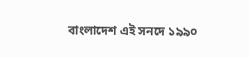বাংলাদেশ এই সনদে ১৯৯০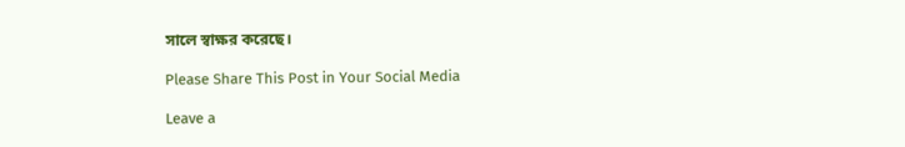সালে স্বাক্ষর করেছে।

Please Share This Post in Your Social Media

Leave a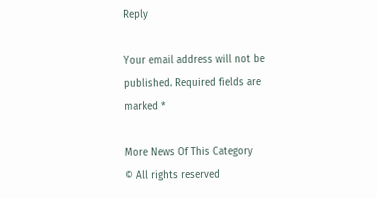Reply

Your email address will not be published. Required fields are marked *

More News Of This Category
© All rights reserved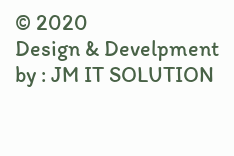© 2020
Design & Develpment by : JM IT SOLUTION